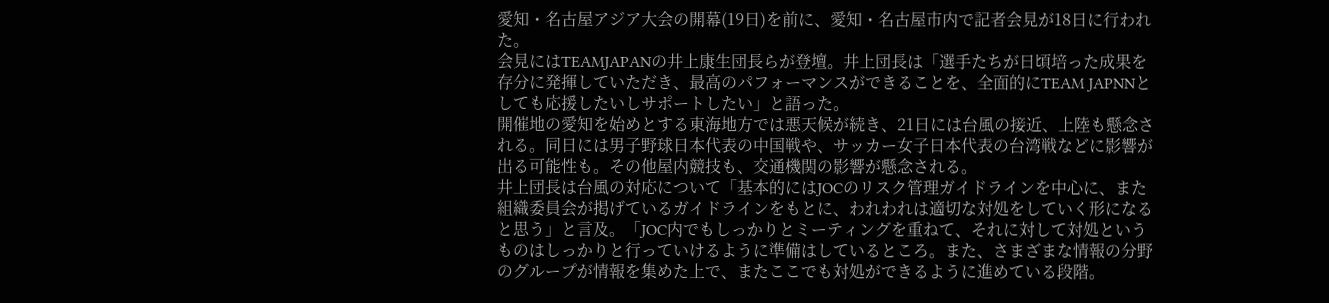愛知・名古屋アジア大会の開幕(19日)を前に、愛知・名古屋市内で記者会見が18日に行われた。
会見にはTEAMJAPANの井上康生団長らが登壇。井上団長は「選手たちが日頃培った成果を存分に発揮していただき、最高のパフォーマンスができることを、全面的にTEAM JAPNNとしても応援したいしサポートしたい」と語った。
開催地の愛知を始めとする東海地方では悪天候が続き、21日には台風の接近、上陸も懸念される。同日には男子野球日本代表の中国戦や、サッカー女子日本代表の台湾戦などに影響が出る可能性も。その他屋内競技も、交通機関の影響が懸念される。
井上団長は台風の対応について「基本的にはJOCのリスク管理ガイドラインを中心に、また組織委員会が掲げているガイドラインをもとに、われわれは適切な対処をしていく形になると思う」と言及。「JOC内でもしっかりとミーティングを重ねて、それに対して対処というものはしっかりと行っていけるように準備はしているところ。また、さまざまな情報の分野のグループが情報を集めた上で、またここでも対処ができるように進めている段階。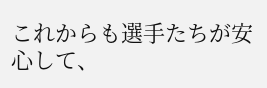これからも選手たちが安心して、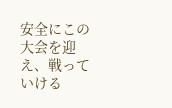安全にこの大会を迎え、戦っていける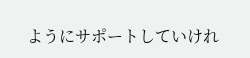ようにサポートしていけれ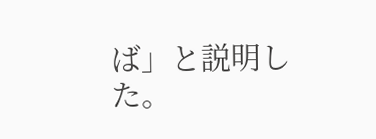ば」と説明した。